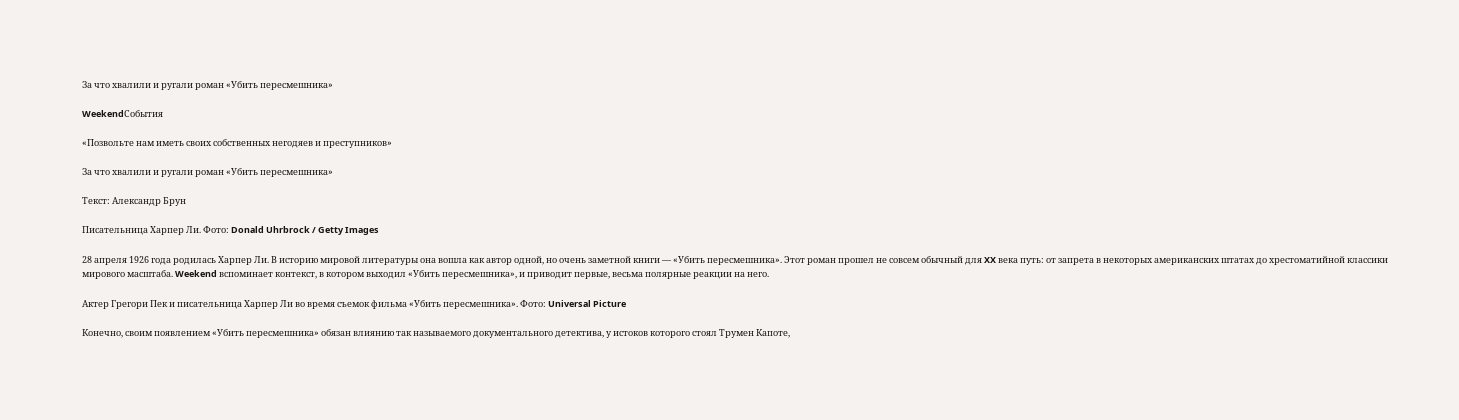За что хвалили и ругали роман «Убить пересмешника»

WeekendСобытия

«Позвольте нам иметь своих собственных негодяев и преступников»

За что хвалили и ругали роман «Убить пересмешника»

Текст: Александр Брун

Писательница Харпер Ли. Фото: Donald Uhrbrock / Getty Images

28 апреля 1926 года родилась Харпер Ли. В историю мировой литературы она вошла как автор одной, но очень заметной книги — «Убить пересмешника». Этот роман прошел не совсем обычный для XX века путь: от запрета в некоторых американских штатах до хрестоматийной классики мирового масштаба. Weekend вспоминает контекст, в котором выходил «Убить пересмешника», и приводит первые, весьма полярные реакции на него.

Актер Грегори Пек и писательница Харпер Ли во время съемок фильма «Убить пересмешника». Фото: Universal Picture

Конечно, своим появлением «Убить пересмешника» обязан влиянию так называемого документального детектива, у истоков которого стоял Трумен Капоте,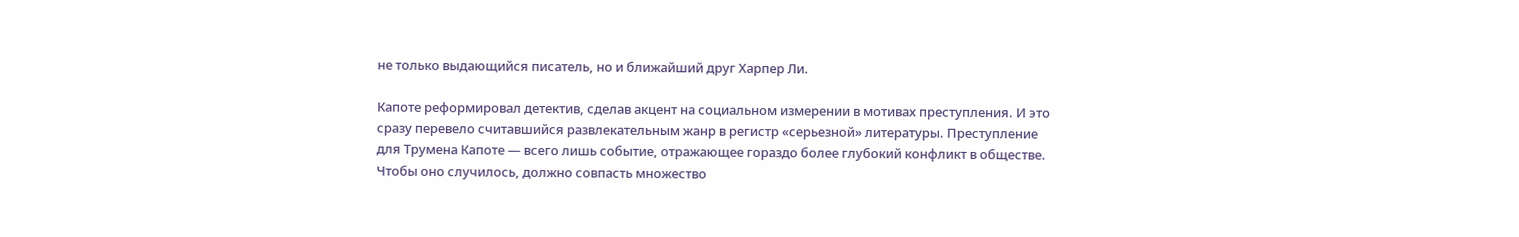не только выдающийся писатель, но и ближайший друг Харпер Ли.

Капоте реформировал детектив, сделав акцент на социальном измерении в мотивах преступления. И это сразу перевело считавшийся развлекательным жанр в регистр «серьезной» литературы. Преступление для Трумена Капоте — всего лишь событие, отражающее гораздо более глубокий конфликт в обществе. Чтобы оно случилось, должно совпасть множество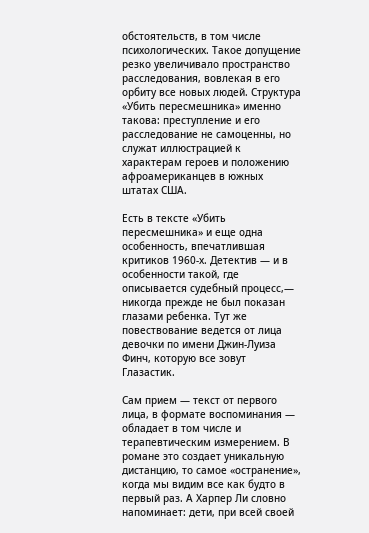обстоятельств, в том числе психологических. Такое допущение резко увеличивало пространство расследования, вовлекая в его орбиту все новых людей. Структура «Убить пересмешника» именно такова: преступление и его расследование не самоценны, но служат иллюстрацией к характерам героев и положению афроамериканцев в южных штатах США.

Есть в тексте «Убить пересмешника» и еще одна особенность, впечатлившая критиков 1960-х. Детектив — и в особенности такой, где описывается судебный процесс,— никогда прежде не был показан глазами ребенка. Тут же повествование ведется от лица девочки по имени Джин-Луиза Финч, которую все зовут Глазастик.

Сам прием — текст от первого лица, в формате воспоминания — обладает в том числе и терапевтическим измерением. В романе это создает уникальную дистанцию, то самое «остранение», когда мы видим все как будто в первый раз. А Харпер Ли словно напоминает: дети, при всей своей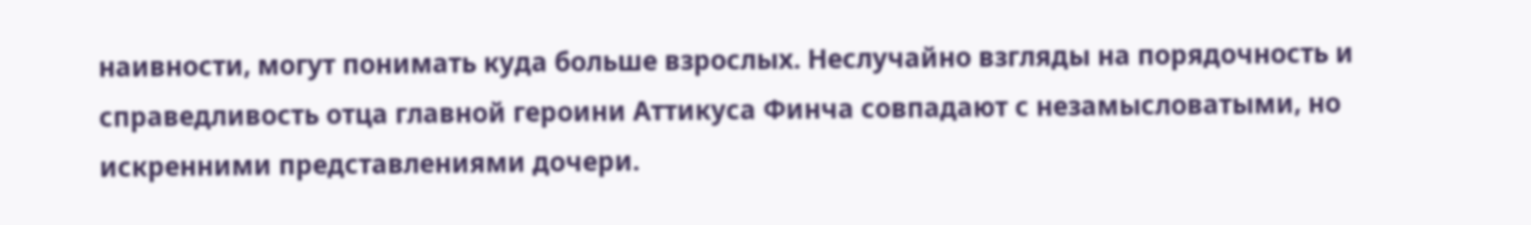наивности, могут понимать куда больше взрослых. Неслучайно взгляды на порядочность и справедливость отца главной героини Аттикуса Финча совпадают с незамысловатыми, но искренними представлениями дочери.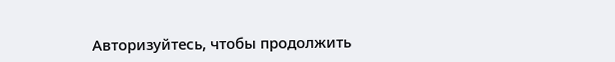Авторизуйтесь, чтобы продолжить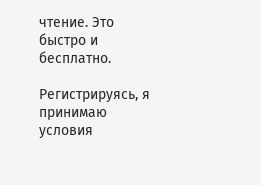чтение. Это быстро и бесплатно.

Регистрируясь, я принимаю условия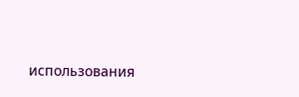использования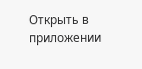Открыть в приложении